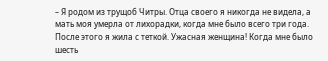– Я родом из трущоб Читры. Отца своего я никогда не видела, а мать моя умерла от лихорадки, когда мне было всего три года. После этого я жила с теткой. Ужасная женщина! Когда мне было шесть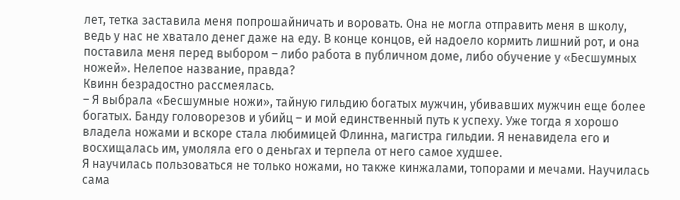лет, тетка заставила меня попрошайничать и воровать. Она не могла отправить меня в школу, ведь у нас не хватало денег даже на еду. В конце концов, ей надоело кормить лишний рот, и она поставила меня перед выбором – либо работа в публичном доме, либо обучение у «Бесшумных ножей». Нелепое название, правда?
Квинн безрадостно рассмеялась.
– Я выбрала «Бесшумные ножи», тайную гильдию богатых мужчин, убивавших мужчин еще более богатых. Банду головорезов и убийц – и мой единственный путь к успеху. Уже тогда я хорошо владела ножами и вскоре стала любимицей Флинна, магистра гильдии. Я ненавидела его и восхищалась им, умоляла его о деньгах и терпела от него самое худшее.
Я научилась пользоваться не только ножами, но также кинжалами, топорами и мечами. Научилась сама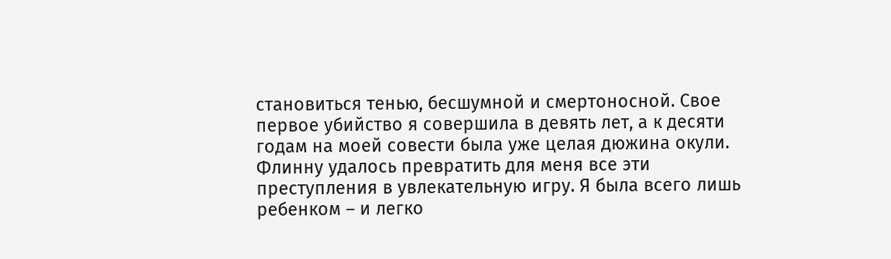становиться тенью, бесшумной и смертоносной. Свое первое убийство я совершила в девять лет, а к десяти годам на моей совести была уже целая дюжина окули.
Флинну удалось превратить для меня все эти преступления в увлекательную игру. Я была всего лишь ребенком – и легко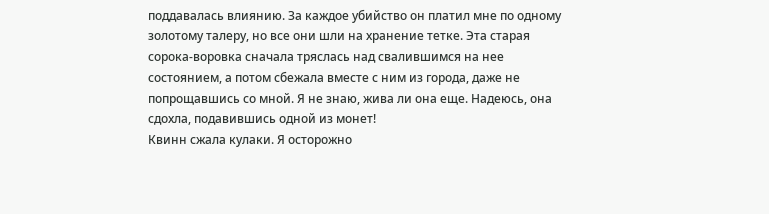поддавалась влиянию. За каждое убийство он платил мне по одному золотому талеру, но все они шли на хранение тетке. Эта старая сорока-воровка сначала тряслась над свалившимся на нее состоянием, а потом сбежала вместе с ним из города, даже не попрощавшись со мной. Я не знаю, жива ли она еще. Надеюсь, она сдохла, подавившись одной из монет!
Квинн сжала кулаки. Я осторожно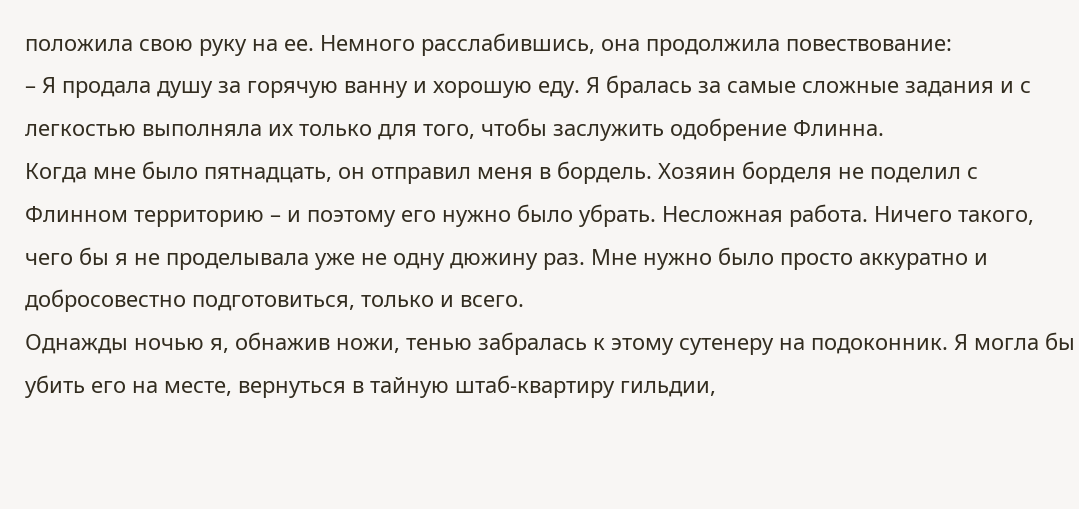положила свою руку на ее. Немного расслабившись, она продолжила повествование:
– Я продала душу за горячую ванну и хорошую еду. Я бралась за самые сложные задания и с легкостью выполняла их только для того, чтобы заслужить одобрение Флинна.
Когда мне было пятнадцать, он отправил меня в бордель. Хозяин борделя не поделил с Флинном территорию – и поэтому его нужно было убрать. Несложная работа. Ничего такого, чего бы я не проделывала уже не одну дюжину раз. Мне нужно было просто аккуратно и добросовестно подготовиться, только и всего.
Однажды ночью я, обнажив ножи, тенью забралась к этому сутенеру на подоконник. Я могла бы убить его на месте, вернуться в тайную штаб-квартиру гильдии,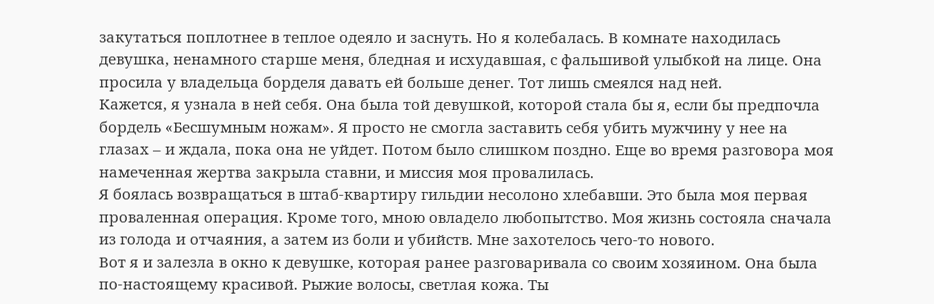закутаться поплотнее в теплое одеяло и заснуть. Но я колебалась. В комнате находилась девушка, ненамного старше меня, бледная и исхудавшая, с фальшивой улыбкой на лице. Она просила у владельца борделя давать ей больше денег. Тот лишь смеялся над ней.
Кажется, я узнала в ней себя. Она была той девушкой, которой стала бы я, если бы предпочла бордель «Бесшумным ножам». Я просто не смогла заставить себя убить мужчину у нее на глазах – и ждала, пока она не уйдет. Потом было слишком поздно. Еще во время разговора моя намеченная жертва закрыла ставни, и миссия моя провалилась.
Я боялась возвращаться в штаб-квартиру гильдии несолоно хлебавши. Это была моя первая проваленная операция. Кроме того, мною овладело любопытство. Моя жизнь состояла сначала из голода и отчаяния, а затем из боли и убийств. Мне захотелось чего-то нового.
Вот я и залезла в окно к девушке, которая ранее разговаривала со своим хозяином. Она была по-настоящему красивой. Рыжие волосы, светлая кожа. Ты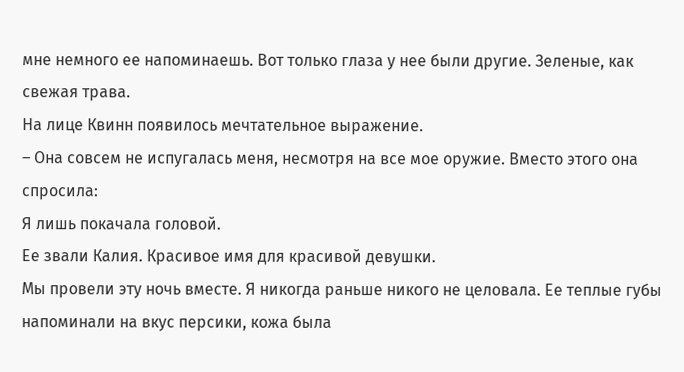мне немного ее напоминаешь. Вот только глаза у нее были другие. Зеленые, как свежая трава.
На лице Квинн появилось мечтательное выражение.
– Она совсем не испугалась меня, несмотря на все мое оружие. Вместо этого она спросила:
Я лишь покачала головой.
Ее звали Калия. Красивое имя для красивой девушки.
Мы провели эту ночь вместе. Я никогда раньше никого не целовала. Ее теплые губы напоминали на вкус персики, кожа была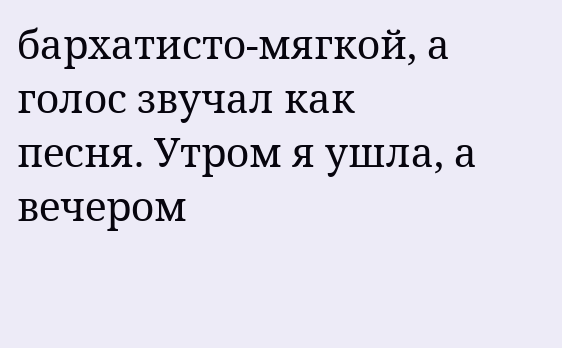бархатисто-мягкой, а голос звучал как песня. Утром я ушла, а вечером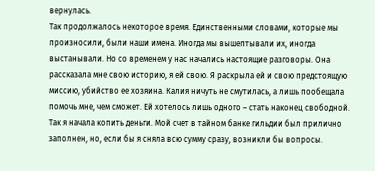вернулась.
Так продолжалось некоторое время. Единственными словами, которые мы произносили, были наши имена. Иногда мы вышептывали их, иногда выстанывали. Но со временем у нас начались настоящие разговоры. Она рассказала мне свою историю, я ей свою. Я раскрыла ей и свою предстоящую миссию, убийство ее хозяина. Калия ничуть не смутилась, а лишь пообещала помочь мне, чем сможет. Ей хотелось лишь одного – стать наконец свободной.
Так я начала копить деньги. Мой счет в тайном банке гильдии был прилично заполнен, но, если бы я сняла всю сумму сразу, возникли бы вопросы.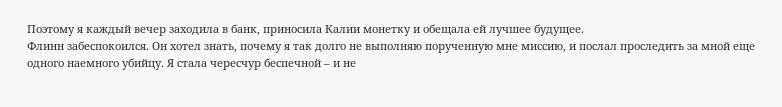Поэтому я каждый вечер заходила в банк, приносила Калии монетку и обещала ей лучшее будущее.
Флинн забеспокоился. Он хотел знать, почему я так долго не выполняю порученную мне миссию, и послал проследить за мной еще одного наемного убийцу. Я стала чересчур беспечной – и не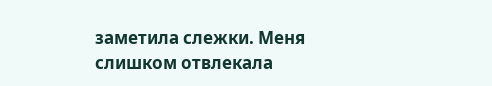заметила слежки. Меня слишком отвлекала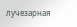лучезарная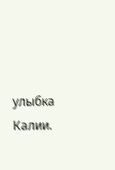улыбка Калии.